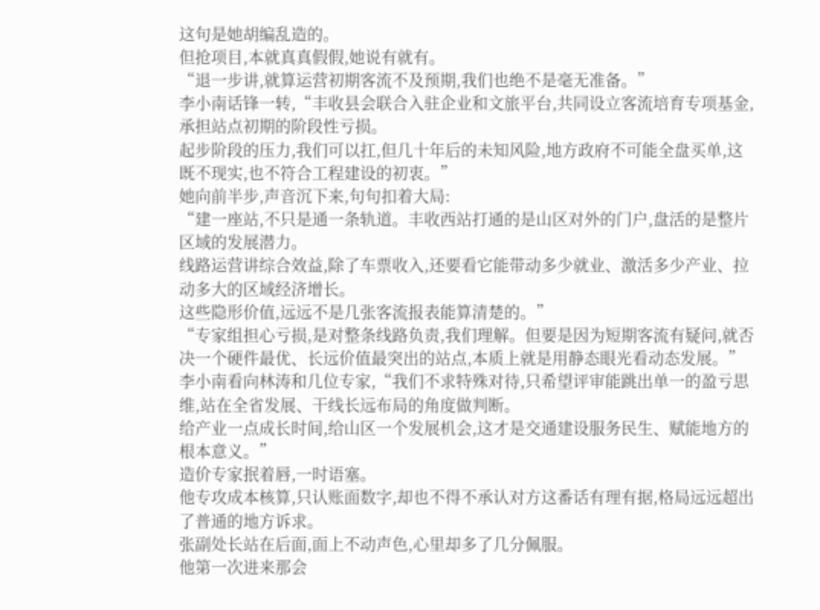这句是她胡编乱造的。
但抢项目,本就真真假假,她说有就有。
“退一步讲,就算运营初期客流不及预期,我们也绝不是毫无准备。”
李小南话锋一转,“丰收县会联合入驻企业和文旅平台,共同设立客流培育专项基金,承担站点初期的阶段性亏损。
起步阶段的压力,我们可以扛,但几十年后的未知风险,地方政府不可能全盘买单,这既不现实,也不符合工程建设的初衷。”
她向前半步,声音沉下来,句句扣着大局:
“建一座站,不只是通一条轨道。丰收西站打通的是山区对外的门户,盘活的是整片区域的发展潜力。
线路运营讲综合效益,除了车票收入,还要看它能带动多少就业、激活多少产业、拉动多大的区域经济增长。
这些隐形价值,远远不是几张客流报表能算清楚的。”
“专家组担心亏损,是对整条线路负责,我们理解。但要是因为短期客流有疑问,就否决一个硬件最优、长远价值最突出的站点,本质上就是用静态眼光看动态发展。”
李小南看向林涛和几位专家,“我们不求特殊对待,只希望评审能跳出单一的盈亏思维,站在全省发展、干线长远布局的角度做判断。
给产业一点成长时间,给山区一个发展机会,这才是交通建设服务民生、赋能地方的根本意义。”
造价专家抿着唇,一时语塞。
他专攻成本核算,只认账面数字,却也不得不承认对方这番话有理有据,格局远远超出了普通的地方诉求。
张副处长站在后面,面上不动声色,心里却多了几分佩服。
他第一次进来那会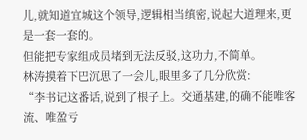儿,就知道宜城这个领导,逻辑相当缜密,说起大道理来,更是一套一套的。
但能把专家组成员堵到无法反驳,这功力,不简单。
林涛摸着下巴沉思了一会儿,眼里多了几分欣赏:
“李书记这番话,说到了根子上。交通基建,的确不能唯客流、唯盈亏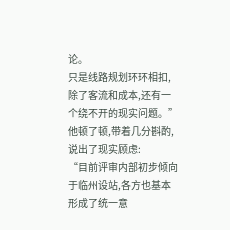论。
只是线路规划环环相扣,除了客流和成本,还有一个绕不开的现实问题。”
他顿了顿,带着几分斟酌,说出了现实顾虑:
“目前评审内部初步倾向于临州设站,各方也基本形成了统一意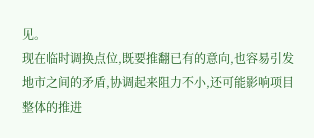见。
现在临时调换点位,既要推翻已有的意向,也容易引发地市之间的矛盾,协调起来阻力不小,还可能影响项目整体的推进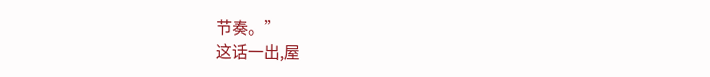节奏。”
这话一出,屋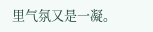里气氛又是一凝。